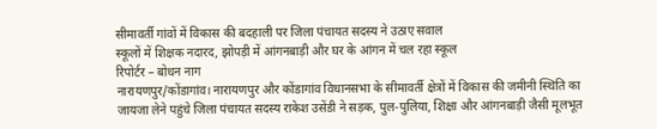सीमावर्ती गांवों में विकास की बदहाली पर जिला पंचायत सदस्य ने उठाए सवाल
स्कूलों में शिक्षक नदारद, झोपड़ी में आंगनबाड़ी और घर के आंगन में चल रहा स्कूल
रिपोर्टर – बोधन नाग
नारायणपुर/कोंडागांव। नारायणपुर और कोंडागांव विधानसभा के सीमावर्ती क्षेत्रों में विकास की जमीनी स्थिति का जायजा लेने पहुंचे जिला पंचायत सदस्य राकेश उसेंडी ने सड़क, पुल-पुलिया, शिक्षा और आंगनबाड़ी जैसी मूलभूत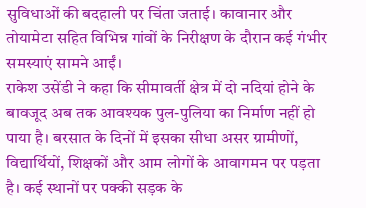सुविधाओं की बदहाली पर चिंता जताई। कावानार और तोयामेटा सहित विभिन्न गांवों के निरीक्षण के दौरान कई गंभीर समस्याएं सामने आईं।
राकेश उसेंडी ने कहा कि सीमावर्ती क्षेत्र में दो नदियां होने के बावजूद अब तक आवश्यक पुल-पुलिया का निर्माण नहीं हो पाया है। बरसात के दिनों में इसका सीधा असर ग्रामीणों, विद्यार्थियों, शिक्षकों और आम लोगों के आवागमन पर पड़ता है। कई स्थानों पर पक्की सड़क के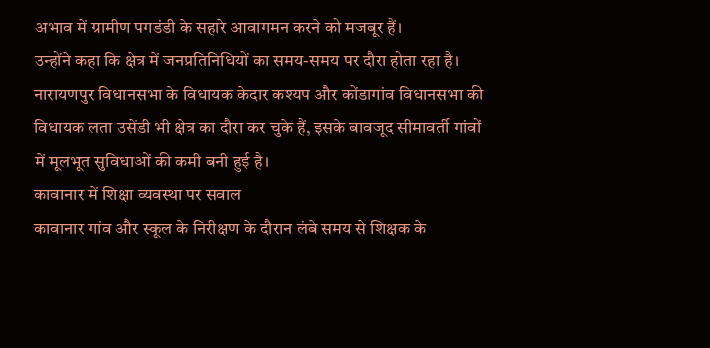अभाव में ग्रामीण पगडंडी के सहारे आवागमन करने को मजबूर हैं।
उन्होंने कहा कि क्षेत्र में जनप्रतिनिधियों का समय-समय पर दौरा होता रहा है। नारायणपुर विधानसभा के विधायक केदार कश्यप और कोंडागांव विधानसभा की विधायक लता उसेंडी भी क्षेत्र का दौरा कर चुके हैं, इसके बावजूद सीमावर्ती गांवों में मूलभूत सुविधाओं की कमी बनी हुई है।
कावानार में शिक्षा व्यवस्था पर सवाल
कावानार गांव और स्कूल के निरीक्षण के दौरान लंबे समय से शिक्षक के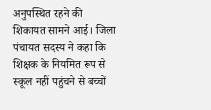अनुपस्थित रहने की शिकायत सामने आई। जिला पंचायत सदस्य ने कहा कि शिक्षक के नियमित रूप से स्कूल नहीं पहुंचने से बच्चों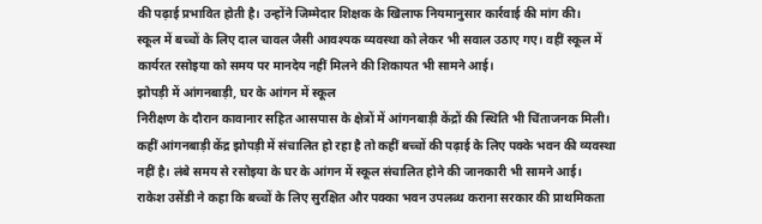की पढ़ाई प्रभावित होती है। उन्होंने जिम्मेदार शिक्षक के खिलाफ नियमानुसार कार्रवाई की मांग की।
स्कूल में बच्चों के लिए दाल चावल जैसी आवश्यक व्यवस्था को लेकर भी सवाल उठाए गए। वहीं स्कूल में कार्यरत रसोइया को समय पर मानदेय नहीं मिलने की शिकायत भी सामने आई।
झोपड़ी में आंगनबाड़ी, घर के आंगन में स्कूल
निरीक्षण के दौरान कावानार सहित आसपास के क्षेत्रों में आंगनबाड़ी केंद्रों की स्थिति भी चिंताजनक मिली। कहीं आंगनबाड़ी केंद्र झोपड़ी में संचालित हो रहा है तो कहीं बच्चों की पढ़ाई के लिए पक्के भवन की व्यवस्था नहीं है। लंबे समय से रसोइया के घर के आंगन में स्कूल संचालित होने की जानकारी भी सामने आई।
राकेश उसेंडी ने कहा कि बच्चों के लिए सुरक्षित और पक्का भवन उपलब्ध कराना सरकार की प्राथमिकता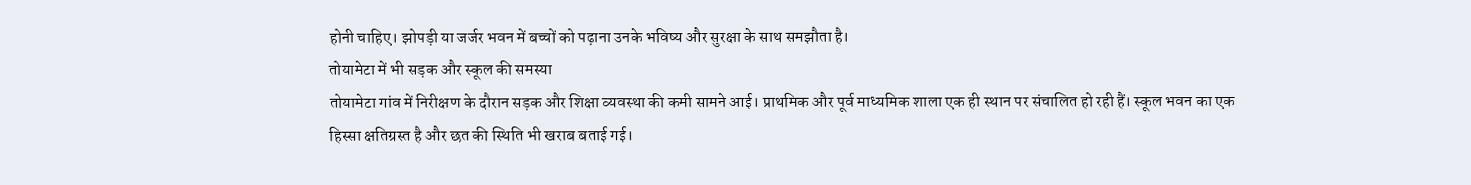होनी चाहिए। झोपड़ी या जर्जर भवन में बच्चों को पढ़ाना उनके भविष्य और सुरक्षा के साथ समझौता है।
तोयामेटा में भी सड़क और स्कूल की समस्या
तोयामेटा गांव में निरीक्षण के दौरान सड़क और शिक्षा व्यवस्था की कमी सामने आई। प्राथमिक और पूर्व माध्यमिक शाला एक ही स्थान पर संचालित हो रही हैं। स्कूल भवन का एक हिस्सा क्षतिग्रस्त है और छत की स्थिति भी खराब बताई गई।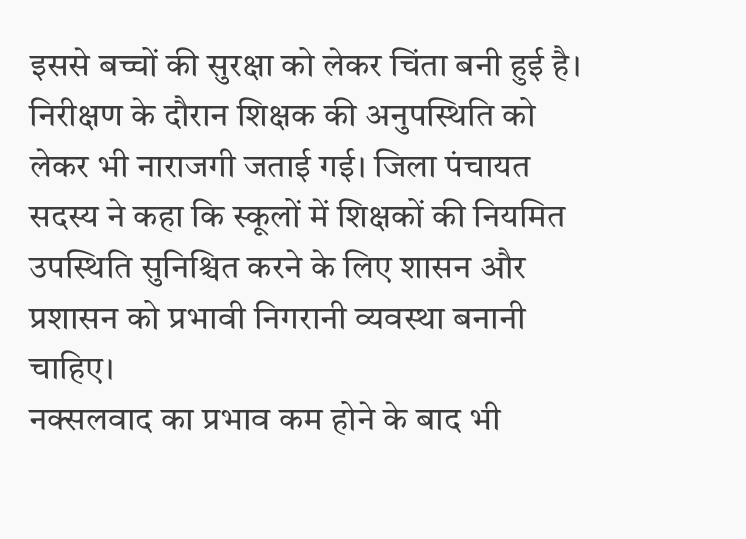इससे बच्चों की सुरक्षा को लेकर चिंता बनी हुई है।
निरीक्षण के दौरान शिक्षक की अनुपस्थिति को लेकर भी नाराजगी जताई गई। जिला पंचायत सदस्य ने कहा कि स्कूलों में शिक्षकों की नियमित उपस्थिति सुनिश्चित करने के लिए शासन और प्रशासन को प्रभावी निगरानी व्यवस्था बनानी चाहिए।
नक्सलवाद का प्रभाव कम होने के बाद भी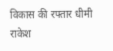विकास की रफ्तार धीमी
राकेश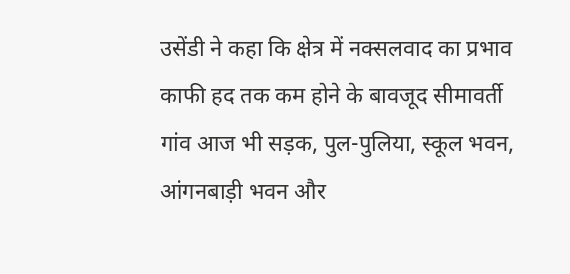उसेंडी ने कहा कि क्षेत्र में नक्सलवाद का प्रभाव काफी हद तक कम होने के बावजूद सीमावर्ती गांव आज भी सड़क, पुल-पुलिया, स्कूल भवन, आंगनबाड़ी भवन और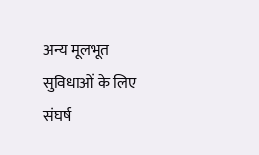अन्य मूलभूत सुविधाओं के लिए संघर्ष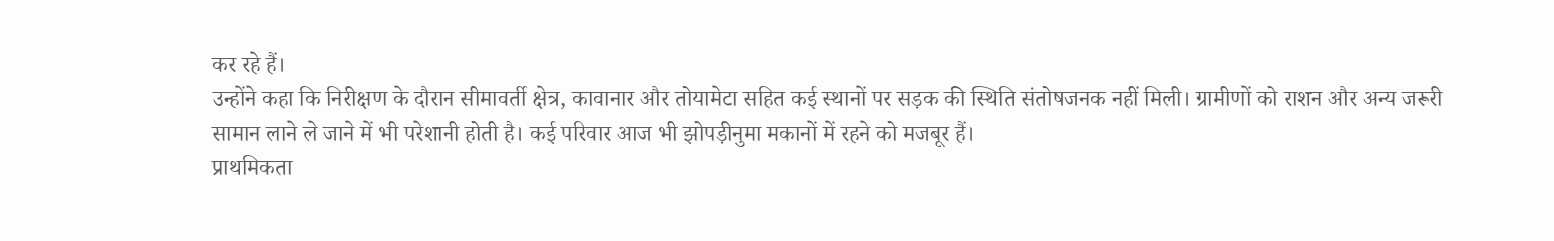कर रहे हैं।
उन्होंने कहा कि निरीक्षण के दौरान सीमावर्ती क्षेत्र, कावानार और तोयामेटा सहित कई स्थानों पर सड़क की स्थिति संतोषजनक नहीं मिली। ग्रामीणों को राशन और अन्य जरूरी सामान लाने ले जाने में भी परेशानी होती है। कई परिवार आज भी झोपड़ीनुमा मकानों में रहने को मजबूर हैं।
प्राथमिकता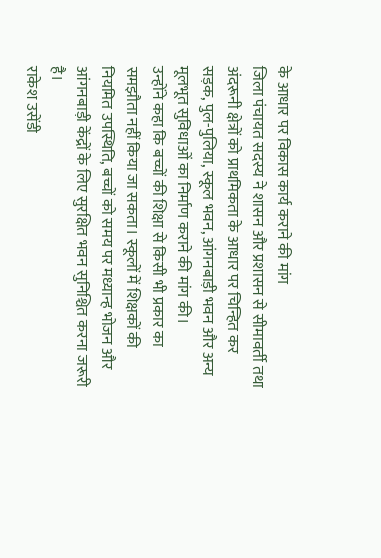के आधार पर विकास कार्य कराने की मांग
जिला पंचायत सदस्य ने शासन और प्रशासन से सीमावर्ती तथा अंदरूनी क्षेत्रों को प्राथमिकता के आधार पर चिन्हित कर सड़क, पुल-पुलिया, स्कूल भवन, आंगनबाड़ी भवन और अन्य मूलभूत सुविधाओं का निर्माण कराने की मांग की।
उन्होंने कहा कि बच्चों की शिक्षा से किसी भी प्रकार का समझौता नहीं किया जा सकता। स्कूलों में शिक्षकों की नियमित उपस्थिति, बच्चों को समय पर मध्यान्ह भोजन और आंगनबाड़ी केंद्रों के लिए सुरक्षित भवन सुनिश्चित करना जरूरी है।
राकेश उसेंडी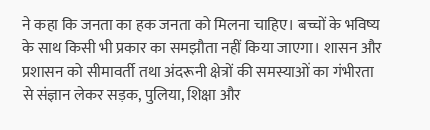ने कहा कि जनता का हक जनता को मिलना चाहिए। बच्चों के भविष्य के साथ किसी भी प्रकार का समझौता नहीं किया जाएगा। शासन और प्रशासन को सीमावर्ती तथा अंदरूनी क्षेत्रों की समस्याओं का गंभीरता से संज्ञान लेकर सड़क, पुलिया, शिक्षा और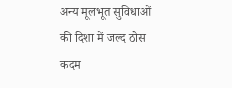अन्य मूलभूत सुविधाओं की दिशा में जल्द ठोस कदम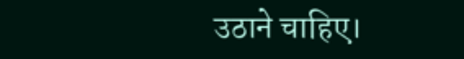उठाने चाहिए।